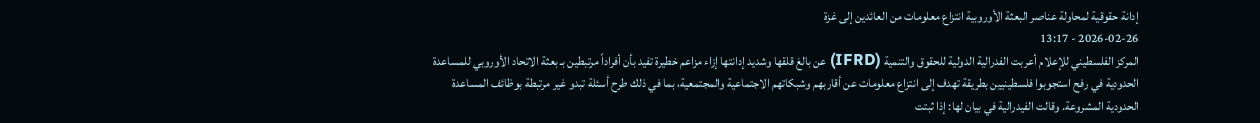إدانة حقوقية لمحاولة عناصر البعثة الأوروبية انتزاع معلومات من العائدين إلى غزة
2026-02-26 - 13:17
المركز الفلسطيني للإعلام أعربت الفدرالية الدولية للحقوق والتنمية (IFRD) عن بالغ قلقها وشديد إدانتها إزاء مزاعم خطيرة تفيد بأن أفراداً مرتبطين بـ بعثة الاتحاد الأوروبي للمساعدة الحدودية في رفح استجوبوا فلسطينيين بطريقة تهدف إلى انتزاع معلومات عن أقاربهم وشبكاتهم الاجتماعية والمجتمعية، بما في ذلك طرح أسئلة تبدو غير مرتبطة بوظائف المساعدة الحدودية المشروعة. وقالت الفيدرالية في بيان لها: إذا ثبتت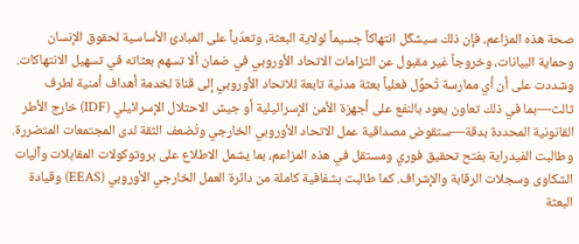صحة هذه المزاعم، فإن ذلك سيشكّل انتهاكاً جسيماً لولاية البعثة، وتعدّياً على المبادئ الأساسية لحقوق الإنسان وحماية البيانات، وخروجاً غير مقبول عن التزامات الاتحاد الأوروبي في ضمان ألا تسهم بعثاته في تسهيل الانتهاكات. وشددت على أن أي ممارسة تُحوِّل فعلياً بعثة مدنية تابعة للاتحاد الأوروبي إلى قناة لخدمة أهداف أمنية لطرف ثالث—بما في ذلك تعاون يعود بالنفع على أجهزة الأمن الإسرائيلية أو جيش الاحتلال الإسرائيلي (IDF) خارج الأطر القانونية المحددة بدقة—ستقوض مصداقية عمل الاتحاد الأوروبي الخارجي وتُضعف الثقة لدى المجتمعات المتضررة. وطالبت الفيدراية بفتح تحقيق فوري ومستقل في هذه المزاعم، بما يشمل الاطلاع على بروتوكولات المقابلات وآليات الشكاوى وسجلات الرقابة والإشراف. كما طالبت بشفافية كاملة من دائرة العمل الخارجي الأوروبي (EEAS) وقيادة البعثة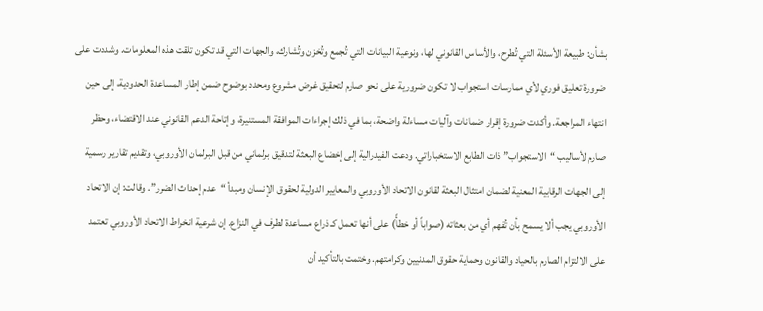بشأن: طبيعة الأسئلة التي تُطرح، والأساس القانوني لها، ونوعية البيانات التي تُجمع وتُخزن وتُشارك، والجهات التي قد تكون تلقت هذه المعلومات. وشددت على ضرورة تعليق فوري لأي ممارسات استجواب لا تكون ضرورية على نحو صارم لتحقيق غرض مشروع ومحدد بوضوح ضمن إطار المساعدة الحدودية، إلى حين انتهاء المراجعة. وأكدت ضرورة إقرار ضمانات وآليات مساءلة واضحة، بما في ذلك إجراءات الموافقة المستنيرة، وإتاحة الدعم القانوني عند الاقتضاء، وحظر صارم لأساليب “الاستجواب” ذات الطابع الاستخباراتي. ودعت الفيدرالية إلى إخضاع البعثة لتدقيق برلماني من قبل البرلمان الأوروبي، وتقديم تقارير رسمية إلى الجهات الرقابية المعنية لضمان امتثال البعثة لقانون الاتحاد الأوروبي والمعايير الدولية لحقوق الإنسان ومبدأ “عدم إحداث الضرر”. وقالت: إن الاتحاد الأوروبي يجب ألا يسمح بأن تُفهم أي من بعثاته (صواباً أو خطأً) على أنها تعمل كـ ذراع مساعدة لطرف في النزاع. إن شرعية انخراط الاتحاد الأوروبي تعتمد على الالتزام الصارم بالحياد والقانون وحماية حقوق المدنيين وكرامتهم. وختمت بالتأكيد أن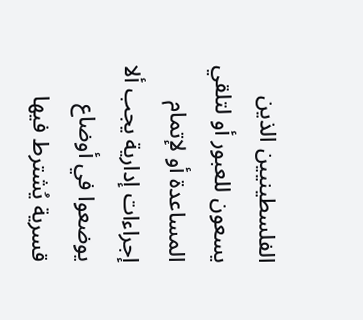الفلسطينيين الذين يسعون للعبور أو لتلقي المساعدة أو لإتمام إجراءات إدارية يجب ألا يوضعوا في أوضاع قسرية يُشترط فيها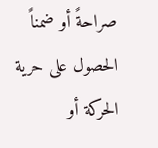صراحةً أو ضمناً الحصول على حرية الحركة أو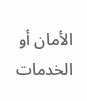الأمان أو الخدمات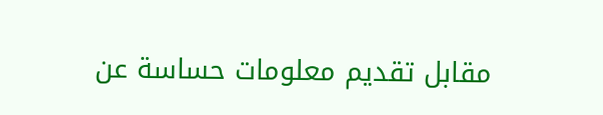مقابل تقديم معلومات حساسة عن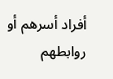أفراد أسرهم أو روابطهم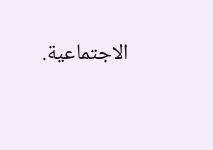الاجتماعية.